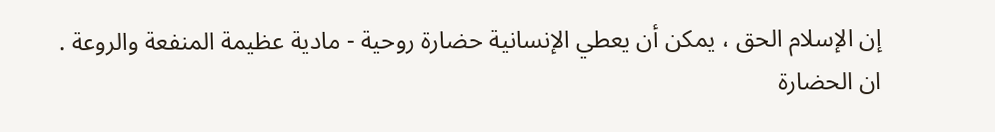إن الإسلام الحق ، يمكن أن يعطي الإنسانية حضارة روحية - مادية عظيمة المنفعة والروعة .
ان الحضارة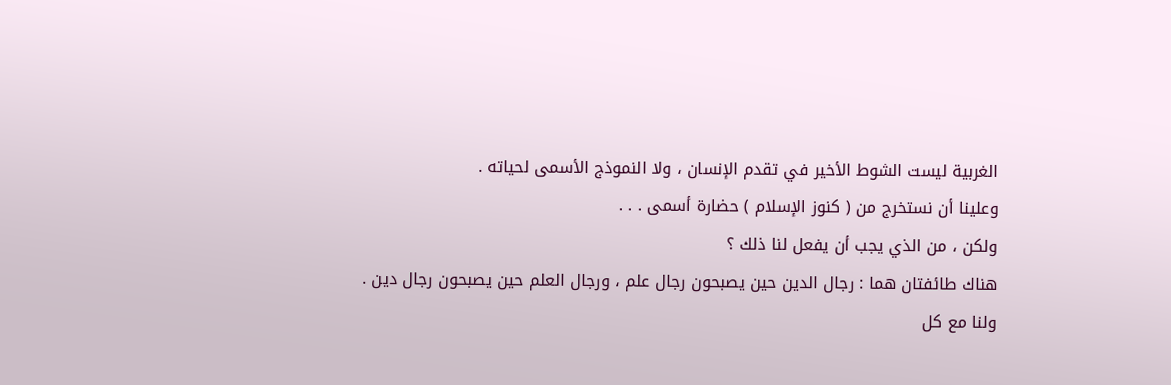الغربية ليست الشوط الأخير في تقدم الإنسان ، ولا النموذج الأسمى لحياته .
وعلينا أن نستخرج من ( كنوز الإسلام ) حضارة أسمى . . .
ولكن ، من الذي يجب أن يفعل لنا ذلك ؟
هناك طائفتان هما : رجال الدين حين يصبحون رجال علم ، ورجال العلم حين يصبحون رجال دين .
ولنا مع كل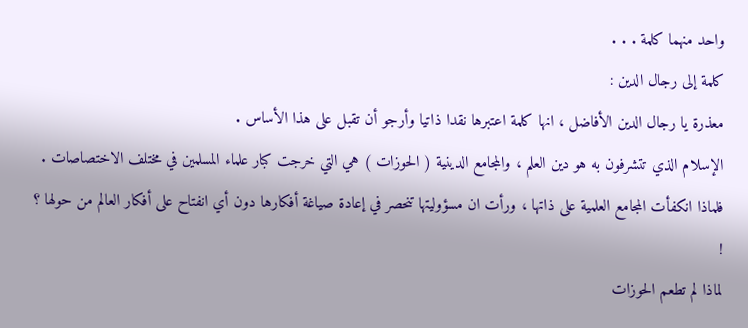واحد منهما كلمة . . .
كلمة إلى رجال الدين :
معذرة يا رجال الدين الأفاضل ، انها كلمة اعتبرها نقدا ذاتيا وأرجو أن تقبل على هذا الأساس .
الإسلام الذي تتشرفون به هو دين العلم ، والمجامع الدينية ( الحوزات ) هي التي خرجت كبار علماء المسلمين في مختلف الاختصاصات .
فلماذا انكفأت المجامع العلمية على ذاتها ، ورأت ان مسؤوليتها تنحصر في إعادة صياغة أفكارها دون أي انفتاح على أفكار العالم من حولها ؟ !
لماذا لم تطعم الحوزات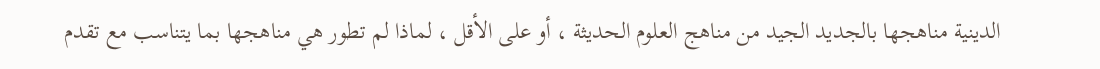الدينية مناهجها بالجديد الجيد من مناهج العلوم الحديثة ، أو على الأقل ، لماذا لم تطور هي مناهجها بما يتناسب مع تقدم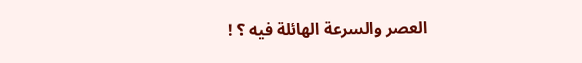العصر والسرعة الهائلة فيه ؟ !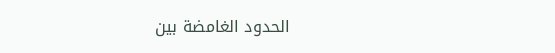الحدود الغامضة بين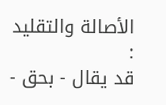الأصالة والتقليد :
قد يقال - بحق -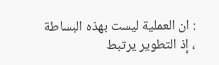: ان العملية ليست بهذه البساطة ، إذ التطوير يرتبط